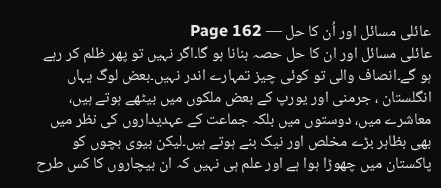عائلی مسائل اور اُن کا حل — Page 162
عائلی مسائل اور ان کا حل حصہ بنانا ہو گا۔اگر نہیں تو پھر ظلم کر رہے ہو گے۔انصاف والی تو کوئی چیز تمہارے اندر نہیں۔بعض لوگ یہاں انگلستان ، جرمنی اور یورپ کے بعض ملکوں میں بیٹھے ہوتے ہیں، معاشرے میں، دوستوں میں بلکہ جماعت کے عہدیداروں کی نظر میں بھی بظاہر بڑے مخلص اور نیک بنے ہوتے ہیں۔لیکن بیوی بچوں کو پاکستان میں چھوڑا ہوا ہے اور علم ہی نہیں کہ ان بیچاروں کا کس طرح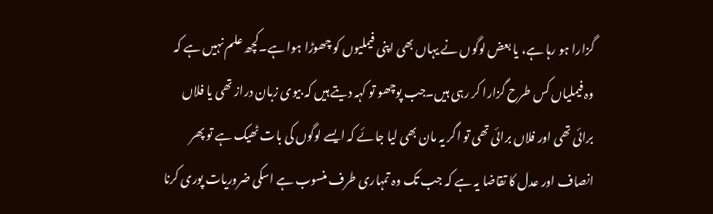گزارا ہو رہا ہے، یا بعض لوگوں نے یہاں بھی اپنی فیملیوں کو چھوڑا ہوا ہے۔کچھ علم نہیں ہے کہ وہ فیملیاں کس طرح گزارا کر رہی ہیں۔جب پوچھو تو کہہ دیتے ہیں کہ بیوی زبان دراز تھی یا فلاں برائی تھی اور فلاں برائی تھی تو اگر یہ مان بھی لیا جائے کہ ایسے لوگوں کی بات ٹھیک ہے تو پھر انصاف اور عدل کا تقاضا یہ ہے کہ جب تک وہ تمہاری طرف منسوب ہے اسکی ضروریات پوری کرنا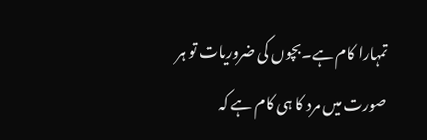تمہارا کام ہے۔بچوں کی ضروریات تو ہر صورت میں مرد کا ہی کام ہے کہ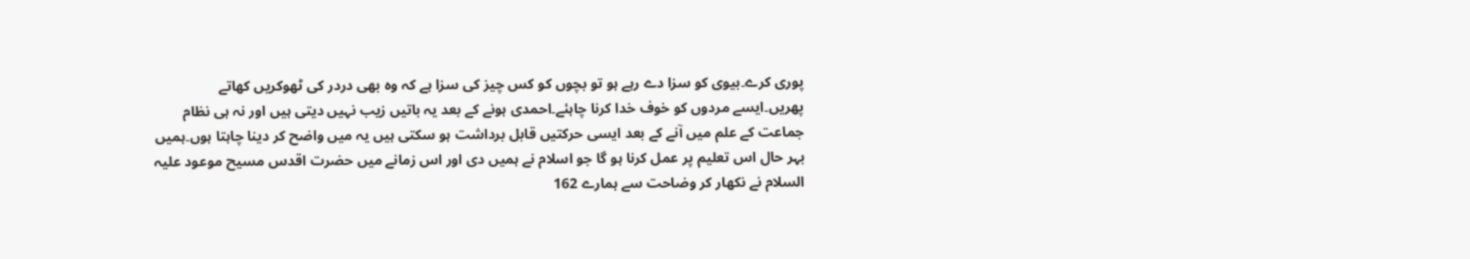پوری کرے۔بیوی کو سزا دے رہے ہو تو بچوں کو کس چیز کی سزا ہے کہ وہ بھی دردر کی ٹھوکریں کھاتے پھریں۔ایسے مردوں کو خوف خدا کرنا چاہئے۔احمدی ہونے کے بعد یہ باتیں زیب نہیں دیتی ہیں اور نہ ہی نظام جماعت کے علم میں آنے کے بعد ایسی حرکتیں قابل برداشت ہو سکتی ہیں یہ میں واضح کر دینا چاہتا ہوں۔ہمیں بہر حال اس تعلیم پر عمل کرنا ہو گا جو اسلام نے ہمیں دی اور اس زمانے میں حضرت اقدس مسیح موعود علیہ السلام نے نکھار کر وضاحت سے ہمارے 162